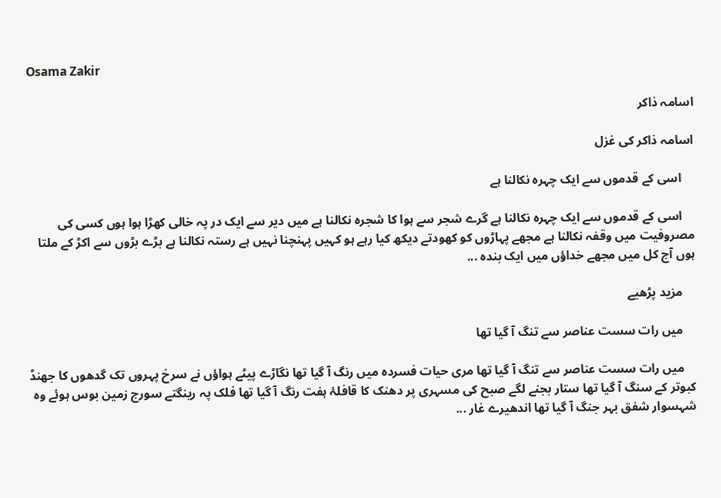Osama Zakir

اسامہ ذاکر

اسامہ ذاکر کی غزل

    اسی کے قدموں سے ایک چہرہ نکالنا ہے

    اسی کے قدموں سے ایک چہرہ نکالنا ہے گرے شجر سے ہوا کا شجرہ نکالنا ہے میں دیر سے ایک در پہ خالی کھڑا ہوا ہوں کسی کی مصروفیت میں وقفہ نکالنا ہے مجھے پہاڑوں کو کھودتے دیکھ کیا رہے ہو کہیں پہنچنا نہیں ہے رستہ نکالنا ہے بڑے بڑوں سے اکڑ کے ملتا ہوں آج کل میں مجھے خداؤں میں ایک بندہ ...

    مزید پڑھیے

    میں رات سست عناصر سے تنگ آ گیا تھا

    میں رات سست عناصر سے تنگ آ گیا تھا مری حیات فسردہ میں رنگ آ گیا تھا نگاڑے پیٹے ہواؤں نے سرخ پہروں تک گدھوں کا جھنڈ کبوتر کے سنگ آ گیا تھا ستار بجنے لگے صبح کی مسہری پر دھنک کا قافلۂ ہفت رنگ آ گیا تھا فلک پہ رینگتے سورج زمین بوس ہوئے وہ شہسوار شفق بہر جنگ آ گیا تھا اندھیرے غار ...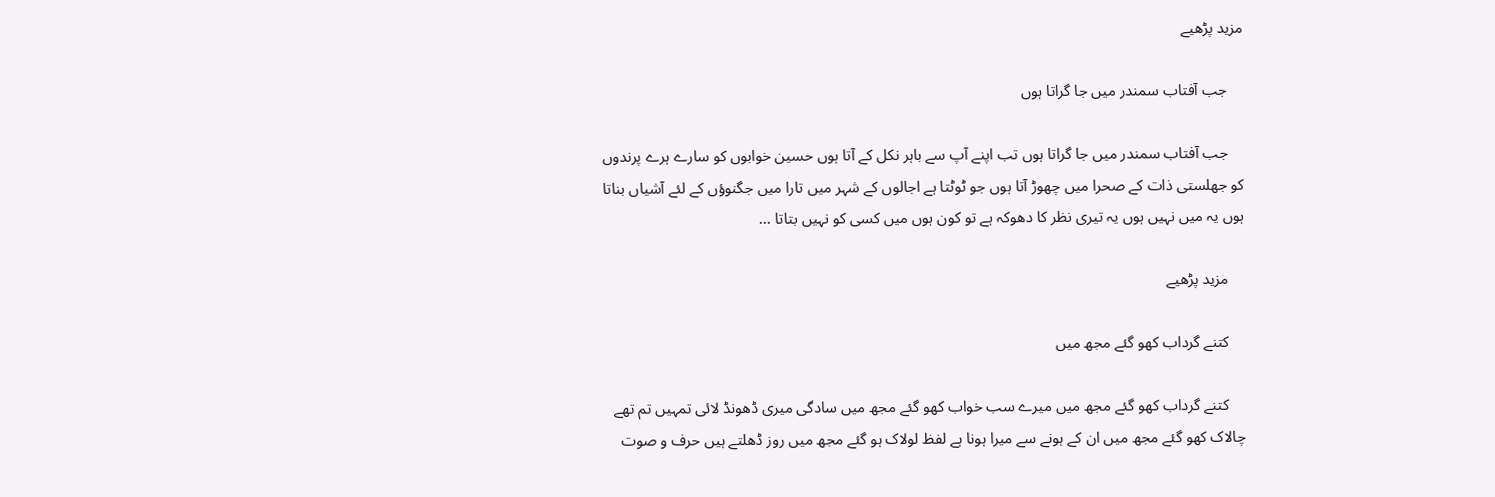مزید پڑھیے

    جب آفتاب سمندر میں جا گراتا ہوں

    جب آفتاب سمندر میں جا گراتا ہوں تب اپنے آپ سے باہر نکل کے آتا ہوں حسین خوابوں کو سارے ہرے پرندوں کو جھلستی ذات کے صحرا میں چھوڑ آتا ہوں جو ٹوٹتا ہے اجالوں کے شہر میں تارا میں جگنوؤں کے لئے آشیاں بناتا ہوں یہ میں نہیں ہوں یہ تیری نظر کا دھوکہ ہے تو کون ہوں میں کسی کو نہیں بتاتا ...

    مزید پڑھیے

    کتنے گرداب کھو گئے مجھ میں

    کتنے گرداب کھو گئے مجھ میں میرے سب خواب کھو گئے مجھ میں سادگی میری ڈھونڈ لائی تمہیں تم تھے چالاک کھو گئے مجھ میں ان کے ہونے سے میرا ہونا ہے لفظ لولاک ہو گئے مجھ میں روز ڈھلتے ہیں حرف و صوت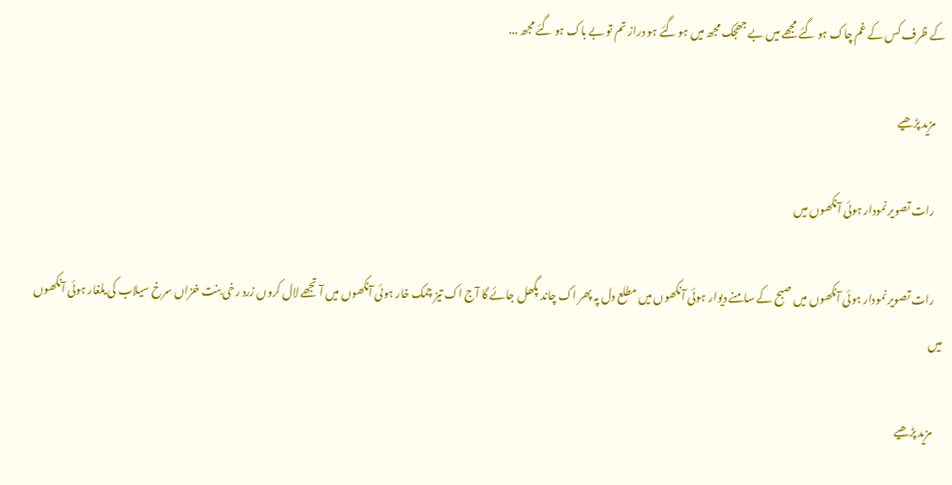کے ظرف کس کے غم چاک ہو گئے مجھے میں بے جھجک مجھ میں ہو گئے ہو دراز تم تو بے باک ہو گئے مجھ ...

    مزید پڑھیے

    رات تصویر نمودار ہوئی آنکھوں میں

    رات تصویر نمودار ہوئی آنکھوں میں صبح کے سامنے دیوار ہوئی آنکھوں میں مطلع دل پہ پھر اک چاند پگھل جائے گا آج اک تیز چمک خار ہوئی آنکھوں میں آ تجھے لال کروں زرد رخی بنت خزاں سرخ سیلاب کی یلغار ہوئی آنکھوں میں

    مزید پڑھیے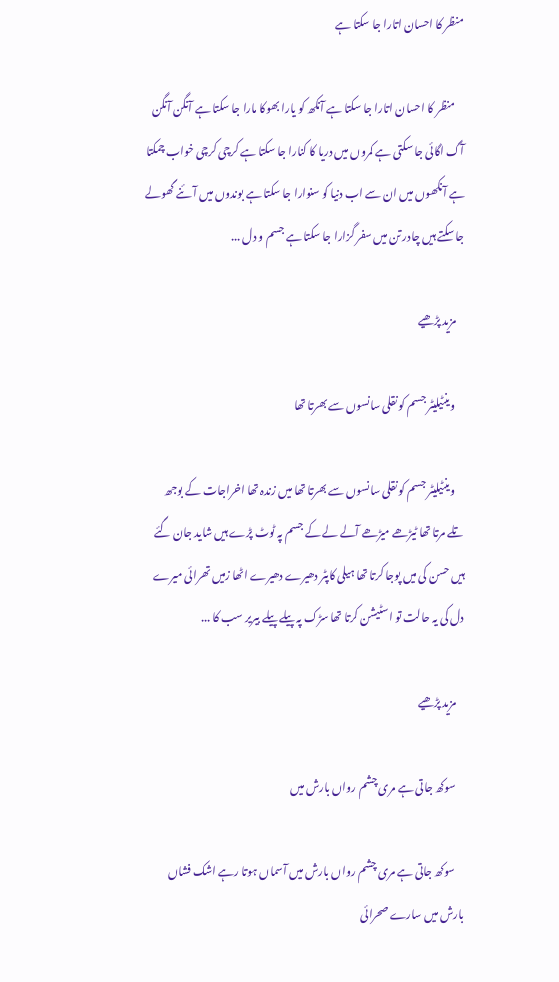منظر کا احسان اتارا جا سکتا ہے

    منظر کا احسان اتارا جا سکتا ہے آنکھ کو یارا بھوکا مارا جا سکتا ہے آنگن آنگن آگ اگائی جا سکتی ہے کمروں میں دریا کا کنارا جا سکتا ہے کرچی کرچی خواب چمکتا ہے آنکھوں میں ان سے اب دنیا کو سنوارا جا سکتا ہے بوندوں میں آئنے گھولے جا سکتے ہیں چادر تن میں سفر گزارا جا سکتا ہے جسم و دل ...

    مزید پڑھیے

    وینٹیلیٹر جسم کو نقلی سانسوں سے بھرتا تھا

    وینٹیلیٹر جسم کو نقلی سانسوں سے بھرتا تھا میں زندہ تھا اخراجات کے بوجھ تلے مرتا تھا ٹیڑھے میڑھے آلے لے کے جسم پہ ٹوٹ پڑے ہیں شاید جان گئے ہیں حسن کی میں پوجا کرتا تھا ہیلی‌ کاپٹر دھیرے دھیرے اٹھا زمیں تھرائی میرے دل کی یہ حالت تو اسٹیشن کرتا تھا سڑک پہ پیلے پیلے بیریر سب کا ...

    مزید پڑھیے

    سوکھ جاتی ہے مری چشم رواں بارش میں

    سوکھ جاتی ہے مری چشم رواں بارش میں آسماں ہوتا رہے اشک‌ فشاں بارش میں سارے صحرائی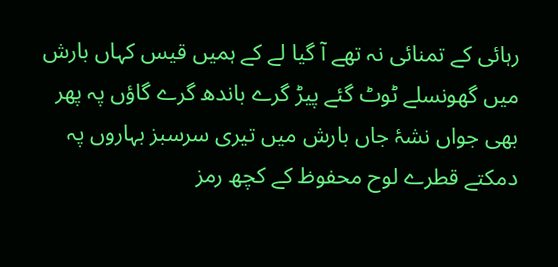رہائی کے تمنائی نہ تھے آ گیا لے کے ہمیں قیس کہاں بارش میں گھونسلے ٹوٹ گئے پیڑ گرے باندھ گرے گاؤں پہ پھر بھی جواں نشۂ جاں بارش میں تیری سرسبز بہاروں پہ دمکتے قطرے لوح محفوظ کے کچھ رمز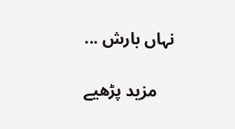نہاں بارش ...

    مزید پڑھیے